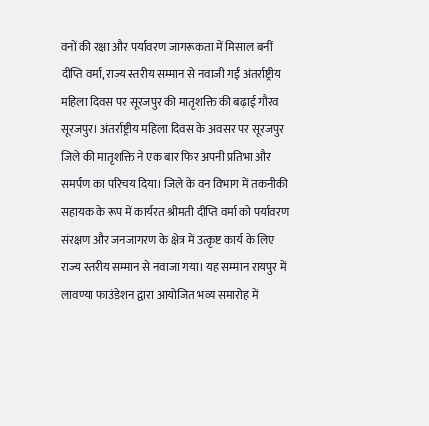वनों की रक्षा और पर्यावरण जागरूकता में मिसाल बनीं दीप्ति वर्मा, राज्य स्तरीय सम्मान से नवाजी गईं अंतर्राष्ट्रीय महिला दिवस पर सूरजपुर की मातृशक्ति की बढ़ाई गौरव
सूरजपुर। अंतर्राष्ट्रीय महिला दिवस के अवसर पर सूरजपुर जिले की मातृशक्ति ने एक बार फिर अपनी प्रतिभा और समर्पण का परिचय दिया। जिले के वन विभाग में तकनीकी सहायक के रूप में कार्यरत श्रीमती दीप्ति वर्मा को पर्यावरण संरक्षण और जनजागरण के क्षेत्र में उत्कृष्ट कार्य के लिए राज्य स्तरीय सम्मान से नवाजा गया। यह सम्मान रायपुर में लावण्या फाउंडेशन द्वारा आयोजित भव्य समारोह में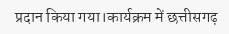प्रदान किया गया।कार्यक्रम में छत्तीसगढ़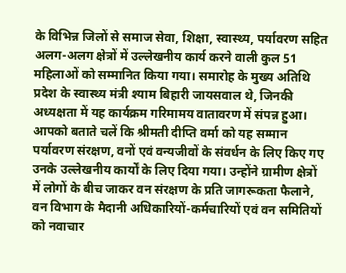के विभिन्न जिलों से समाज सेवा, शिक्षा, स्वास्थ्य, पर्यावरण सहित अलग-अलग क्षेत्रों में उल्लेखनीय कार्य करने वाली कुल 51 महिलाओं को सम्मानित किया गया। समारोह के मुख्य अतिथि प्रदेश के स्वास्थ्य मंत्री श्याम बिहारी जायसवाल थे, जिनकी अध्यक्षता में यह कार्यक्रम गरिमामय वातावरण में संपन्न हुआ। आपको बताते चलें कि श्रीमती दीप्ति वर्मा को यह सम्मान पर्यावरण संरक्षण, वनों एवं वन्यजीवों के संवर्धन के लिए किए गए उनके उल्लेखनीय कार्यों के लिए दिया गया। उन्होंने ग्रामीण क्षेत्रों में लोगों के बीच जाकर वन संरक्षण के प्रति जागरूकता फैलाने, वन विभाग के मैदानी अधिकारियों-कर्मचारियों एवं वन समितियों को नवाचार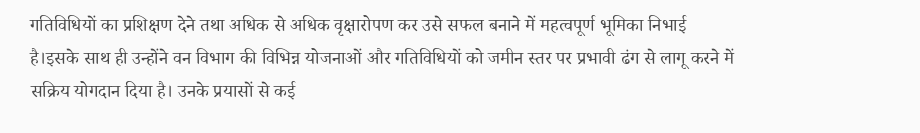गतिविधियों का प्रशिक्षण देने तथा अधिक से अधिक वृक्षारोपण कर उसे सफल बनाने में महत्वपूर्ण भूमिका निभाई है।इसके साथ ही उन्होंने वन विभाग की विभिन्न योजनाओं और गतिविधियों को जमीन स्तर पर प्रभावी ढंग से लागू करने में सक्रिय योगदान दिया है। उनके प्रयासों से कई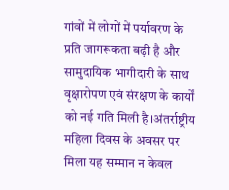गांवों में लोगों में पर्यावरण के प्रति जागरूकता बढ़ी है और सामुदायिक भागीदारी के साथ वृक्षारोपण एवं संरक्षण के कार्यों को नई गति मिली है।अंतर्राष्ट्रीय महिला दिवस के अवसर पर मिला यह सम्मान न केवल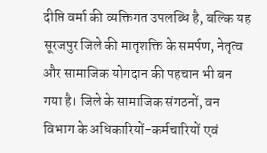दीप्ति वर्मा की व्यक्तिगत उपलब्धि है, बल्कि यह सूरजपुर जिले की मातृशक्ति के समर्पण, नेतृत्व और सामाजिक योगदान की पहचान भी बन गया है। जिले के सामाजिक संगठनों, वन विभाग के अधिकारियों-कर्मचारियों एवं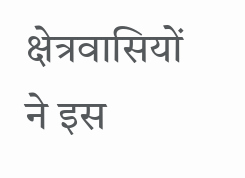क्षेत्रवासियों ने इस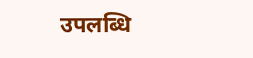उपलब्धि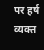पर हर्ष व्यक्त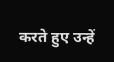करते हुए उन्हें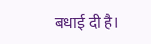बधाई दी है।